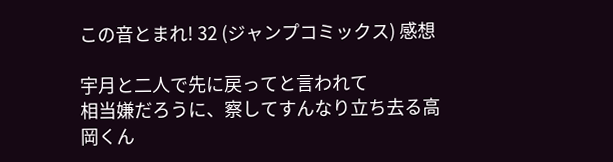この音とまれ! 32 (ジャンプコミックス) 感想

宇月と二人で先に戻ってと言われて
相当嫌だろうに、察してすんなり立ち去る高岡くん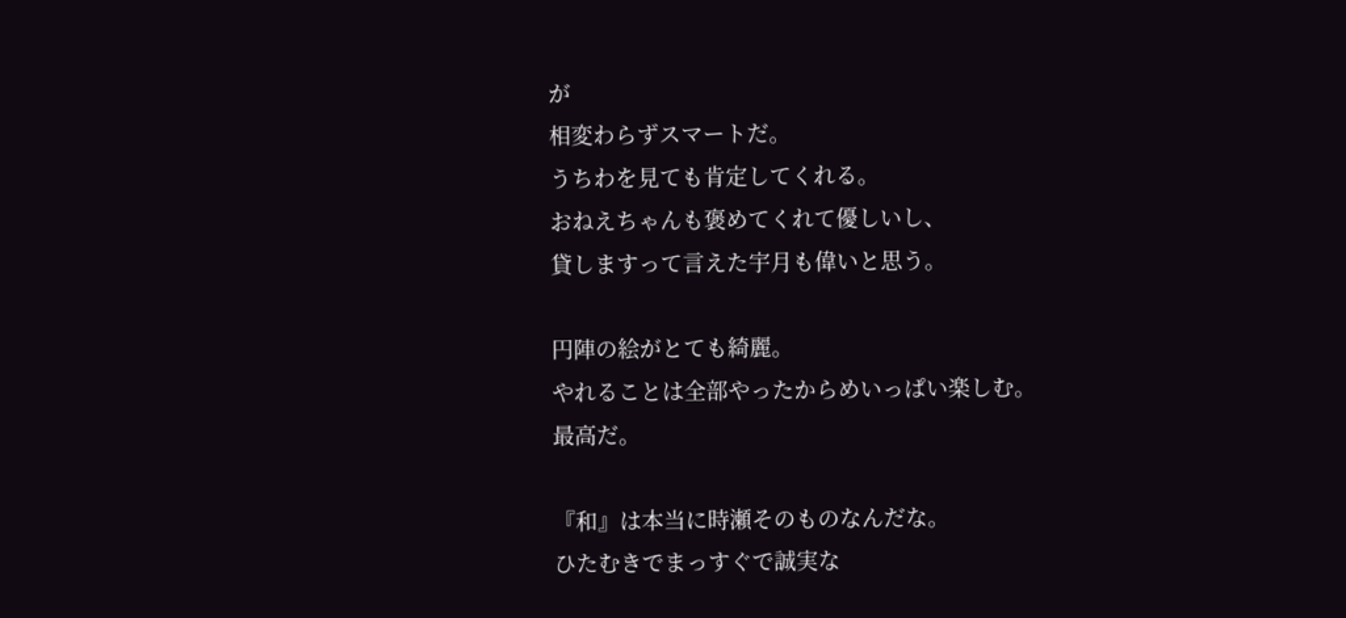が
相変わらずスマートだ。
うちわを見ても肯定してくれる。
おねえちゃんも褒めてくれて優しいし、
貸しますって言えた宇月も偉いと思う。

円陣の絵がとても綺麗。
やれることは全部やったからめいっぱい楽しむ。
最高だ。

『和』は本当に時瀬そのものなんだな。
ひたむきでまっすぐで誠実な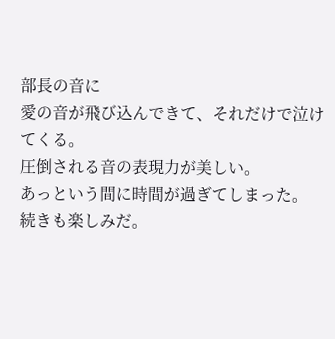部長の音に
愛の音が飛び込んできて、それだけで泣けてくる。
圧倒される音の表現力が美しい。
あっという間に時間が過ぎてしまった。
続きも楽しみだ。